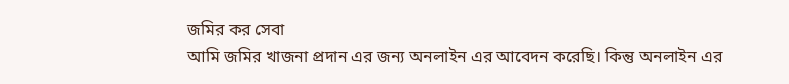জমির কর সেবা
আমি জমির খাজনা প্রদান এর জন্য অনলাইন এর আবেদন করেছি। কিন্তু অনলাইন এর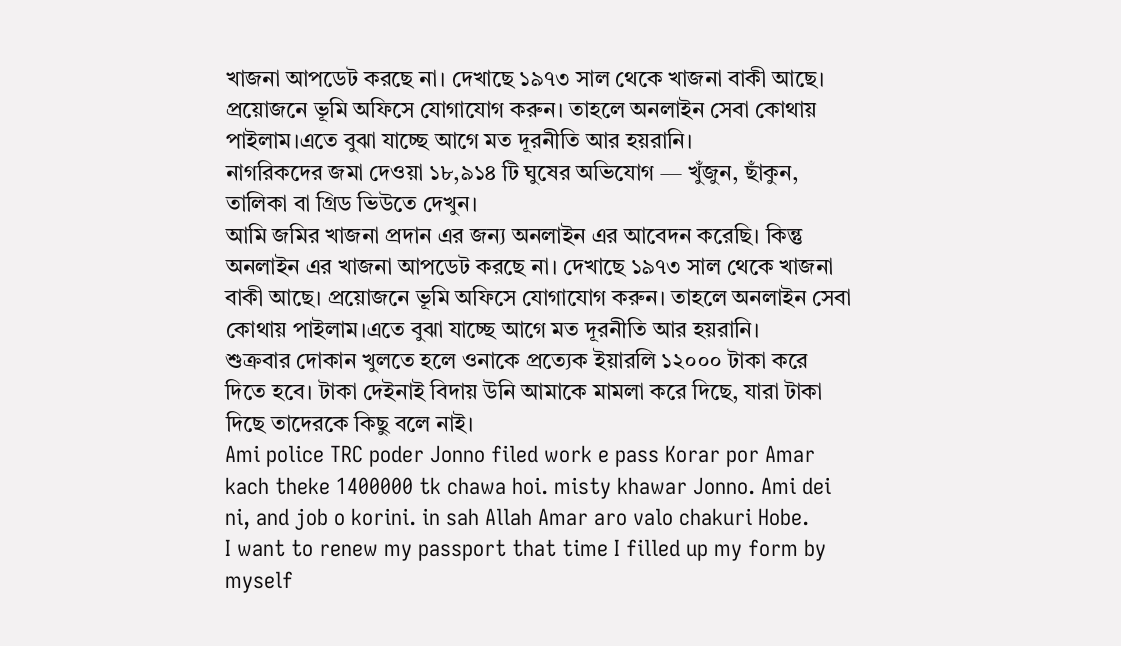খাজনা আপডেট করছে না। দেখাছে ১৯৭৩ সাল থেকে খাজনা বাকী আছে। প্রয়োজনে ভূমি অফিসে যোগাযোগ করুন। তাহলে অনলাইন সেবা কোথায় পাইলাম।এতে বুঝা যাচ্ছে আগে মত দূরনীতি আর হয়রানি।
নাগরিকদের জমা দেওয়া ১৮,৯১৪ টি ঘুষের অভিযোগ — খুঁজুন, ছাঁকুন, তালিকা বা গ্রিড ভিউতে দেখুন।
আমি জমির খাজনা প্রদান এর জন্য অনলাইন এর আবেদন করেছি। কিন্তু অনলাইন এর খাজনা আপডেট করছে না। দেখাছে ১৯৭৩ সাল থেকে খাজনা বাকী আছে। প্রয়োজনে ভূমি অফিসে যোগাযোগ করুন। তাহলে অনলাইন সেবা কোথায় পাইলাম।এতে বুঝা যাচ্ছে আগে মত দূরনীতি আর হয়রানি।
শুক্রবার দোকান খুলতে হলে ওনাকে প্রত্যেক ইয়ারলি ১২০০০ টাকা করে দিতে হবে। টাকা দেইনাই বিদায় উনি আমাকে মামলা করে দিছে, যারা টাকা দিছে তাদেরকে কিছু বলে নাই।
Ami police TRC poder Jonno filed work e pass Korar por Amar kach theke 1400000 tk chawa hoi. misty khawar Jonno. Ami dei ni, and job o korini. in sah Allah Amar aro valo chakuri Hobe.
I want to renew my passport that time I filled up my form by myself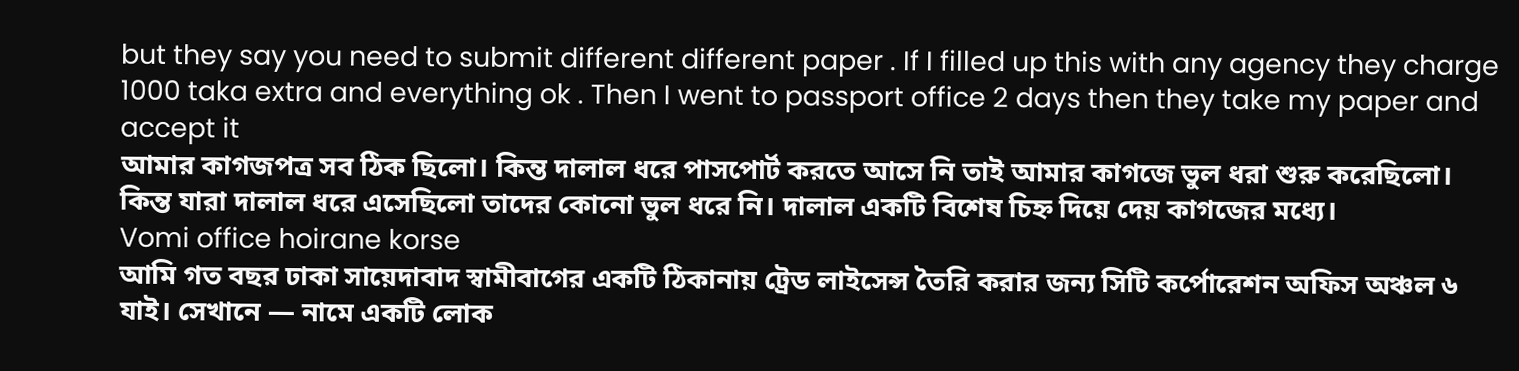but they say you need to submit different different paper . If I filled up this with any agency they charge 1000 taka extra and everything ok . Then I went to passport office 2 days then they take my paper and accept it
আমার কাগজপত্র সব ঠিক ছিলো। কিন্ত দালাল ধরে পাসপোর্ট করতে আসে নি তাই আমার কাগজে ভুল ধরা শুরু করেছিলো। কিন্ত যারা দালাল ধরে এসেছিলো তাদের কোনো ভুল ধরে নি। দালাল একটি বিশেষ চিহ্ন দিয়ে দেয় কাগজের মধ্যে।
Vomi office hoirane korse
আমি গত বছর ঢাকা সায়েদাবাদ স্বামীবাগের একটি ঠিকানায় ট্রেড লাইসেন্স তৈরি করার জন্য সিটি কর্পোরেশন অফিস অঞ্চল ৬ যাই। সেখানে — নামে একটি লোক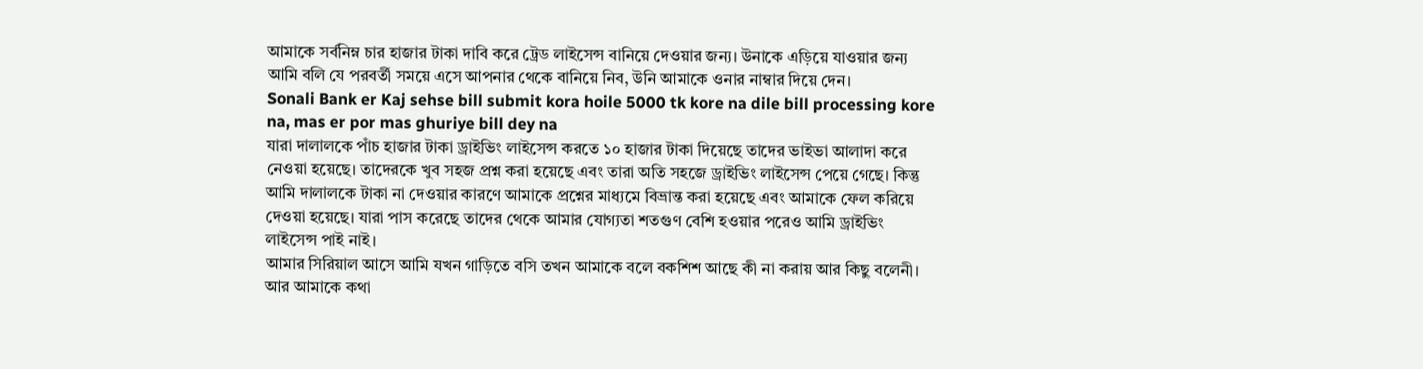আমাকে সর্বনিম্ন চার হাজার টাকা দাবি করে ট্রেড লাইসেন্স বানিয়ে দেওয়ার জন্য। উনাকে এড়িয়ে যাওয়ার জন্য আমি বলি যে পরবর্তী সময়ে এসে আপনার থেকে বানিয়ে নিব, উনি আমাকে ওনার নাম্বার দিয়ে দেন।
Sonali Bank er Kaj sehse bill submit kora hoile 5000 tk kore na dile bill processing kore na, mas er por mas ghuriye bill dey na
যারা দালালকে পাঁচ হাজার টাকা ড্রাইভিং লাইসেন্স করতে ১০ হাজার টাকা দিয়েছে তাদের ভাইভা আলাদা করে নেওয়া হয়েছে। তাদেরকে খুব সহজ প্রশ্ন করা হয়েছে এবং তারা অতি সহজে ড্রাইভিং লাইসেন্স পেয়ে গেছে। কিন্তু আমি দালালকে টাকা না দেওয়ার কারণে আমাকে প্রশ্নের মাধ্যমে বিভ্রান্ত করা হয়েছে এবং আমাকে ফেল করিয়ে দেওয়া হয়েছে। যারা পাস করেছে তাদের থেকে আমার যোগ্যতা শতগুণ বেশি হওয়ার পরেও আমি ড্রাইভিং লাইসেন্স পাই নাই।
আমার সিরিয়াল আসে আমি যখন গাড়িতে বসি তখন আমাকে বলে বকশিশ আছে কী না করায় আর কিছু বলেনী। আর আমাকে কথা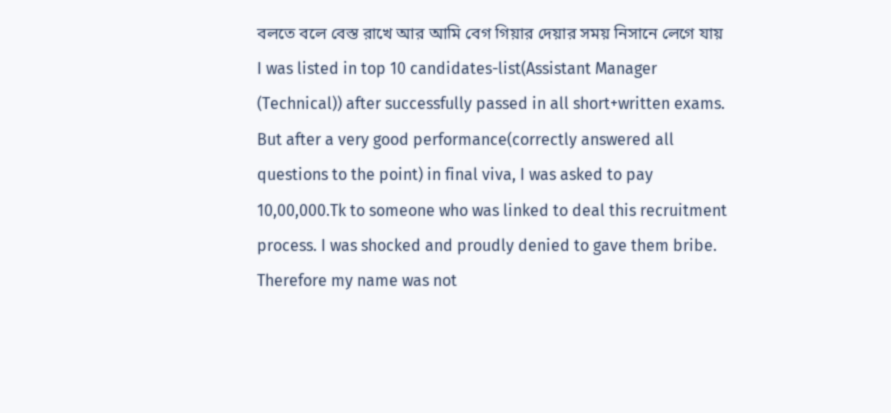বলতে বলে বেস্ত রাখে আর আমি বেগ গিয়ার দেয়ার সময় নিসানে লেগে যায়
I was listed in top 10 candidates-list(Assistant Manager (Technical)) after successfully passed in all short+written exams. But after a very good performance(correctly answered all questions to the point) in final viva, I was asked to pay 10,00,000.Tk to someone who was linked to deal this recruitment process. I was shocked and proudly denied to gave them bribe. Therefore my name was not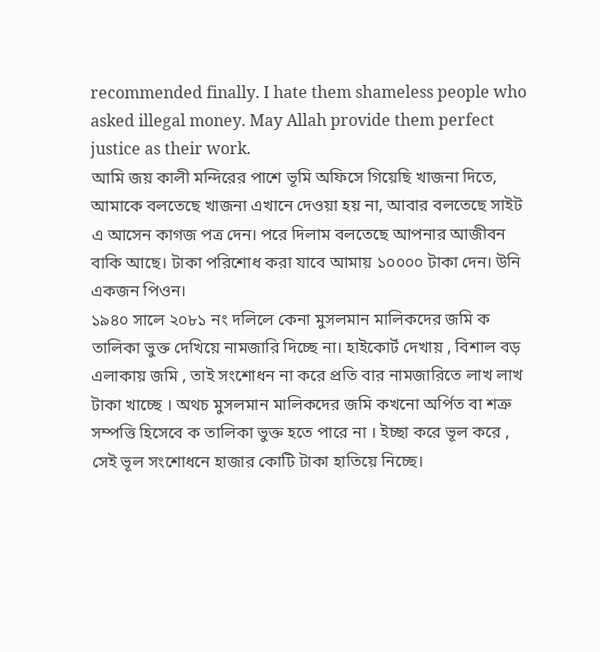recommended finally. I hate them shameless people who asked illegal money. May Allah provide them perfect justice as their work.
আমি জয় কালী মন্দিরের পাশে ভূমি অফিসে গিয়েছি খাজনা দিতে, আমাকে বলতেছে খাজনা এখানে দেওয়া হয় না, আবার বলতেছে সাইট এ আসেন কাগজ পত্র দেন। পরে দিলাম বলতেছে আপনার আজীবন বাকি আছে। টাকা পরিশোধ করা যাবে আমায় ১০০০০ টাকা দেন। উনি একজন পিওন।
১৯৪০ সালে ২০৮১ নং দলিলে কেনা মুসলমান মালিকদের জমি ক তালিকা ভুক্ত দেখিয়ে নামজারি দিচ্ছে না। হাইকোর্ট দেখায় , বিশাল বড় এলাকায় জমি , তাই সংশোধন না করে প্রতি বার নামজারিতে লাখ লাখ টাকা খাচ্ছে । অথচ মুসলমান মালিকদের জমি কখনো অর্পিত বা শত্রু সম্পত্তি হিসেবে ক তালিকা ভুক্ত হতে পারে না । ইচ্ছা করে ভূল করে , সেই ভূল সংশোধনে হাজার কোটি টাকা হাতিয়ে নিচ্ছে।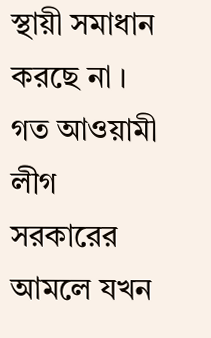স্থায়ী সমাধান করছে না ।
গত আওয়ামী লীগ সরকারের আমলে যখন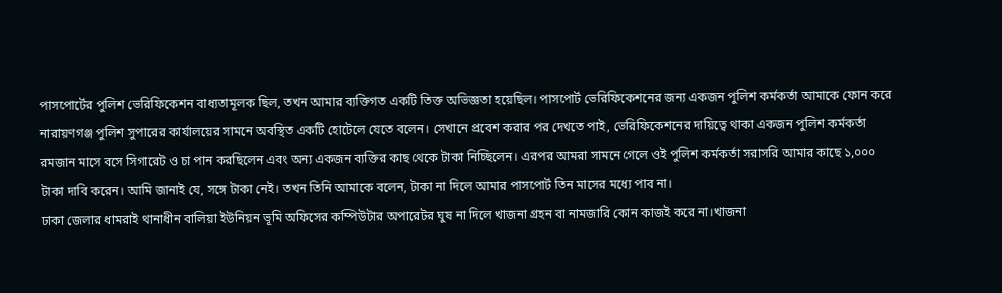পাসপোর্টের পুলিশ ভেরিফিকেশন বাধ্যতামূলক ছিল, তখন আমার ব্যক্তিগত একটি তিক্ত অভিজ্ঞতা হয়েছিল। পাসপোর্ট ভেরিফিকেশনের জন্য একজন পুলিশ কর্মকর্তা আমাকে ফোন করে নারায়ণগঞ্জ পুলিশ সুপারের কার্যালয়ের সামনে অবস্থিত একটি হোটেলে যেতে বলেন। সেখানে প্রবেশ করার পর দেখতে পাই, ভেরিফিকেশনের দায়িত্বে থাকা একজন পুলিশ কর্মকর্তা রমজান মাসে বসে সিগারেট ও চা পান করছিলেন এবং অন্য একজন ব্যক্তির কাছ থেকে টাকা নিচ্ছিলেন। এরপর আমরা সামনে গেলে ওই পুলিশ কর্মকর্তা সরাসরি আমার কাছে ১,০০০ টাকা দাবি করেন। আমি জানাই যে, সঙ্গে টাকা নেই। তখন তিনি আমাকে বলেন, টাকা না দিলে আমার পাসপোর্ট তিন মাসের মধ্যে পাব না।
ঢাকা জেলার ধামরাই থানাধীন বালিয়া ইউনিয়ন ভূমি অফিসের কম্পিউটার অপারেটর ঘুষ না দিলে খাজনা গ্রহন বা নামজারি কোন কাজই করে না।খাজনা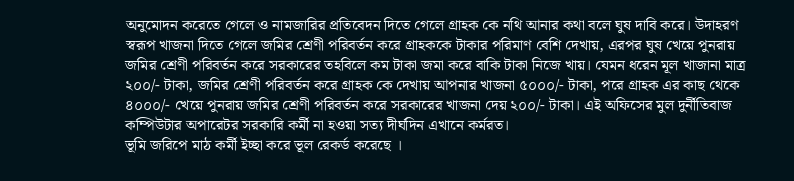অনুমোদন করেতে গেলে ও নামজারির প্রতিবেদন দিতে গেলে গ্রাহক কে নথি আনার কথা বলে ঘুষ দাবি করে। উদাহরণ স্বরূপ খাজনা দিতে গেলে জমির শ্রেণী পরিবর্তন করে গ্রাহককে টাকার পরিমাণ বেশি দেখায়, এরপর ঘুষ খেয়ে পুনরায় জমির শ্রেণী পরিবর্তন করে সরকারের তহবিলে কম টাকা জমা করে বাকি টাকা নিজে খায়। যেমন ধরেন মূল খাজানা মাত্র ২০০/- টাকা, জমির শ্রেণী পরিবর্তন করে গ্রাহক কে দেখায় আপনার খাজনা ৫০০০/- টাকা, পরে গ্রাহক এর কাছ থেকে ৪০০০/- খেয়ে পুনরায় জমির শ্রেণী পরিবর্তন করে সরকারের খাজনা দেয় ২০০/- টাকা। এই অফিসের মুল দুর্নীতিবাজ কম্পিউটার অপারেটর সরকারি কর্মী না হওয়া সত্য দীর্ঘদিন এখানে কর্মরত।
ভূমি জরিপে মাঠ কর্মী ইচ্ছা করে ভূল রেকর্ড করেছে ।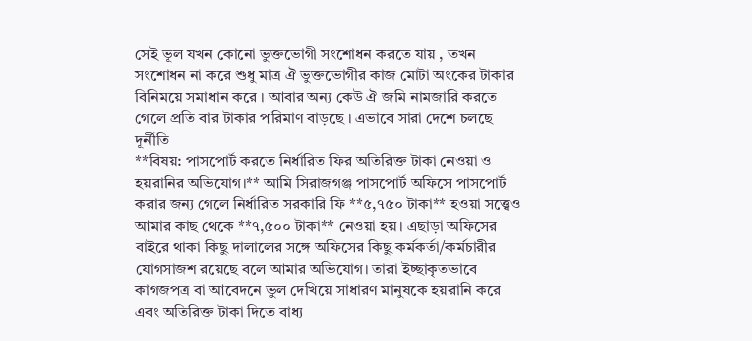সেই ভূল যখন কোনো ভুক্তভোগী সংশোধন করতে যায় , তখন সংশোধন না করে শুধু মাত্র ঐ ভুক্তভোগীর কাজ মোটা অংকের টাকার বিনিময়ে সমাধান করে । আবার অন্য কেউ ঐ জমি নামজারি করতে গেলে প্রতি বার টাকার পরিমাণ বাড়ছে । এভাবে সারা দেশে চলছে দূর্নীতি
**বিষয়: পাসপোর্ট করতে নির্ধারিত ফির অতিরিক্ত টাকা নেওয়া ও হয়রানির অভিযোগ।** আমি সিরাজগঞ্জ পাসপোর্ট অফিসে পাসপোর্ট করার জন্য গেলে নির্ধারিত সরকারি ফি **৫,৭৫০ টাকা** হওয়া সত্ত্বেও আমার কাছ থেকে **৭,৫০০ টাকা** নেওয়া হয়। এছাড়া অফিসের বাইরে থাকা কিছু দালালের সঙ্গে অফিসের কিছু কর্মকর্তা/কর্মচারীর যোগসাজশ রয়েছে বলে আমার অভিযোগ। তারা ইচ্ছাকৃতভাবে কাগজপত্র বা আবেদনে ভুল দেখিয়ে সাধারণ মানুষকে হয়রানি করে এবং অতিরিক্ত টাকা দিতে বাধ্য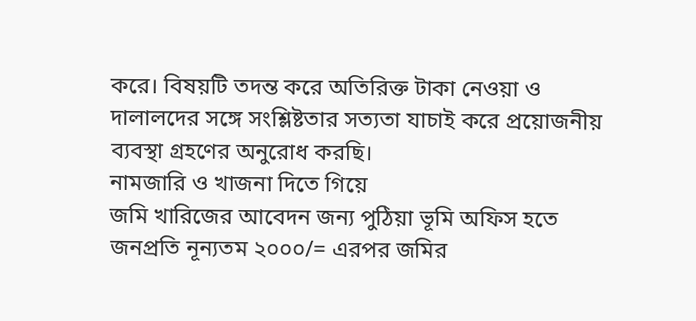করে। বিষয়টি তদন্ত করে অতিরিক্ত টাকা নেওয়া ও দালালদের সঙ্গে সংশ্লিষ্টতার সত্যতা যাচাই করে প্রয়োজনীয় ব্যবস্থা গ্রহণের অনুরোধ করছি।
নামজারি ও খাজনা দিতে গিয়ে
জমি খারিজের আবেদন জন্য পুঠিয়া ভূমি অফিস হতে জনপ্রতি নূন্যতম ২০০০/= এরপর জমির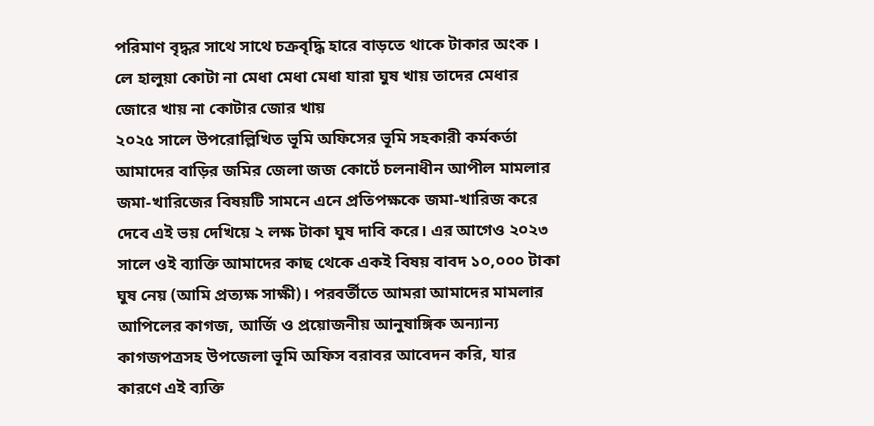পরিমাণ বৃদ্ধর সাথে সাথে চক্রবৃদ্ধি হারে বাড়তে থাকে টাকার অংক । লে হালুয়া কোটা না মেধা মেধা মেধা যারা ঘুষ খায় তাদের মেধার জোরে খায় না কোটার জোর খায়
২০২৫ সালে উপরোল্লিখিত ভূমি অফিসের ভূমি সহকারী কর্মকর্তা আমাদের বাড়ির জমির জেলা জজ কোর্টে চলনাধীন আপীল মামলার জমা-খারিজের বিষয়টি সামনে এনে প্রতিপক্ষকে জমা-খারিজ করে দেবে এই ভয় দেখিয়ে ২ লক্ষ টাকা ঘুষ দাবি করে। এর আগেও ২০২৩ সালে ওই ব্যাক্তি আমাদের কাছ থেকে একই বিষয় বাবদ ১০,০০০ টাকা ঘুষ নেয় (আমি প্রত্যক্ষ সাক্ষী)। পরবর্তীতে আমরা আমাদের মামলার আপিলের কাগজ, আর্জি ও প্রয়োজনীয় আনুষাঙ্গিক অন্যান্য কাগজপত্রসহ উপজেলা ভূমি অফিস বরাবর আবেদন করি, যার কারণে এই ব্যক্তি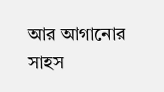আর আগানোর সাহস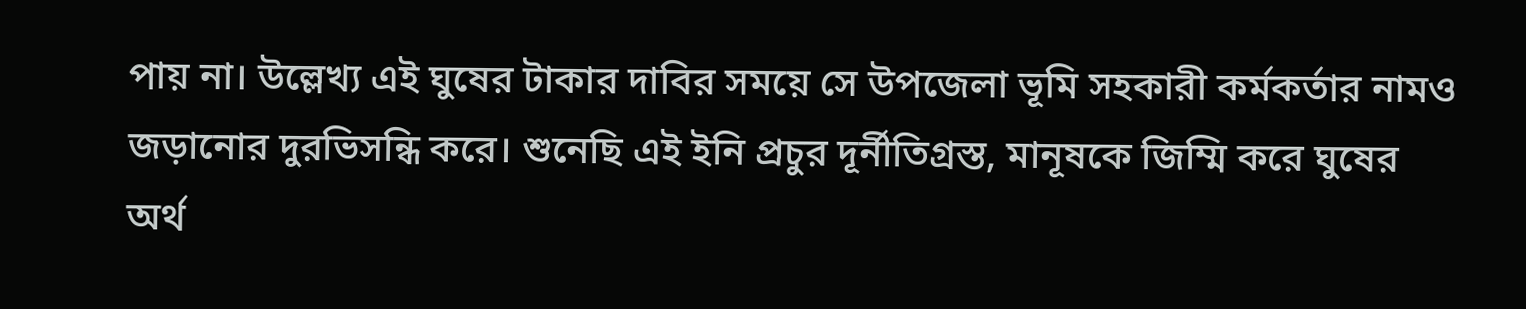পায় না। উল্লেখ্য এই ঘুষের টাকার দাবির সময়ে সে উপজেলা ভূমি সহকারী কর্মকর্তার নামও জড়ানোর দুরভিসন্ধি করে। শুনেছি এই ইনি প্রচুর দূর্নীতিগ্রস্ত, মানূষকে জিম্মি করে ঘুষের অর্থ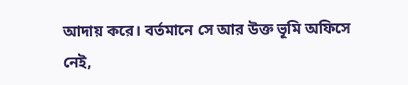আদায় করে। বর্তমানে সে আর উক্ত ভূমি অফিসে নেই,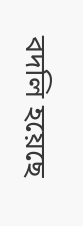বদলি হয়েছে